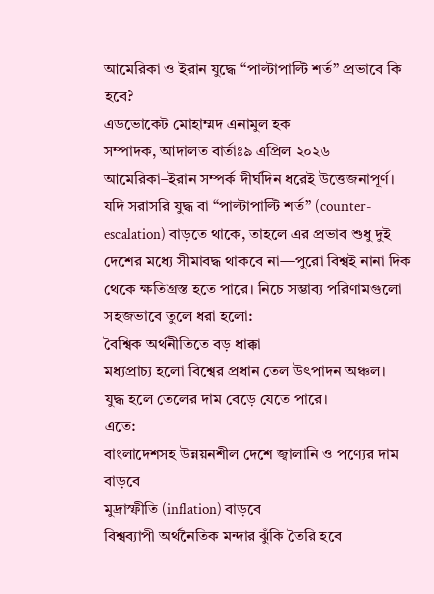আমেরিকা ও ইরান যুদ্ধে “পাল্টাপাল্টি শর্ত” প্রভাবে কি হবে?
এডভোকেট মোহাম্মদ এনামুল হক
সম্পাদক, আদালত বার্তাঃ৯ এপ্রিল ২০২৬
আমেরিকা–ইরান সম্পর্ক দীর্ঘদিন ধরেই উত্তেজনাপূর্ণ। যদি সরাসরি যুদ্ধ বা “পাল্টাপাল্টি শর্ত” (counter-escalation) বাড়তে থাকে, তাহলে এর প্রভাব শুধু দুই দেশের মধ্যে সীমাবদ্ধ থাকবে না—পুরো বিশ্বই নানা দিক থেকে ক্ষতিগ্রস্ত হতে পারে। নিচে সম্ভাব্য পরিণামগুলো সহজভাবে তুলে ধরা হলো:
বৈশ্বিক অর্থনীতিতে বড় ধাক্কা
মধ্যপ্রাচ্য হলো বিশ্বের প্রধান তেল উৎপাদন অঞ্চল।
যুদ্ধ হলে তেলের দাম বেড়ে যেতে পারে।
এতে:
বাংলাদেশসহ উন্নয়নশীল দেশে জ্বালানি ও পণ্যের দাম বাড়বে
মুদ্রাস্ফীতি (inflation) বাড়বে
বিশ্বব্যাপী অর্থনৈতিক মন্দার ঝুঁকি তৈরি হবে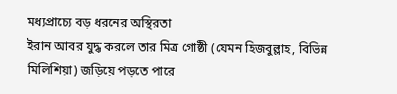মধ্যপ্রাচ্যে বড় ধরনের অস্থিরতা
ইরান আবর যুদ্ধ করলে তার মিত্র গোষ্ঠী (যেমন হিজবুল্লাহ, বিভিন্ন মিলিশিয়া) জড়িয়ে পড়তে পারে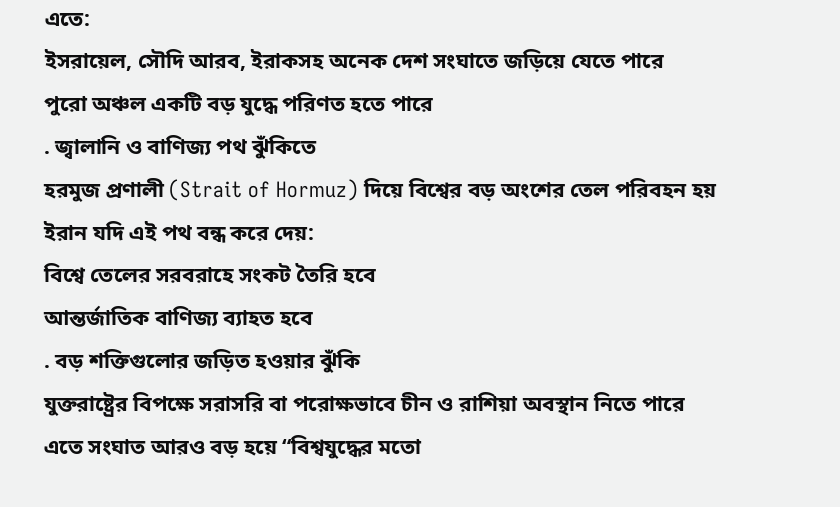এতে:
ইসরায়েল, সৌদি আরব, ইরাকসহ অনেক দেশ সংঘাতে জড়িয়ে যেতে পারে
পুরো অঞ্চল একটি বড় যুদ্ধে পরিণত হতে পারে
. জ্বালানি ও বাণিজ্য পথ ঝুঁকিতে
হরমুজ প্রণালী (Strait of Hormuz) দিয়ে বিশ্বের বড় অংশের তেল পরিবহন হয়
ইরান যদি এই পথ বন্ধ করে দেয়:
বিশ্বে তেলের সরবরাহে সংকট তৈরি হবে
আন্তর্জাতিক বাণিজ্য ব্যাহত হবে
. বড় শক্তিগুলোর জড়িত হওয়ার ঝুঁকি
যুক্তরাষ্ট্রের বিপক্ষে সরাসরি বা পরোক্ষভাবে চীন ও রাশিয়া অবস্থান নিতে পারে
এতে সংঘাত আরও বড় হয়ে “বিশ্বযুদ্ধের মতো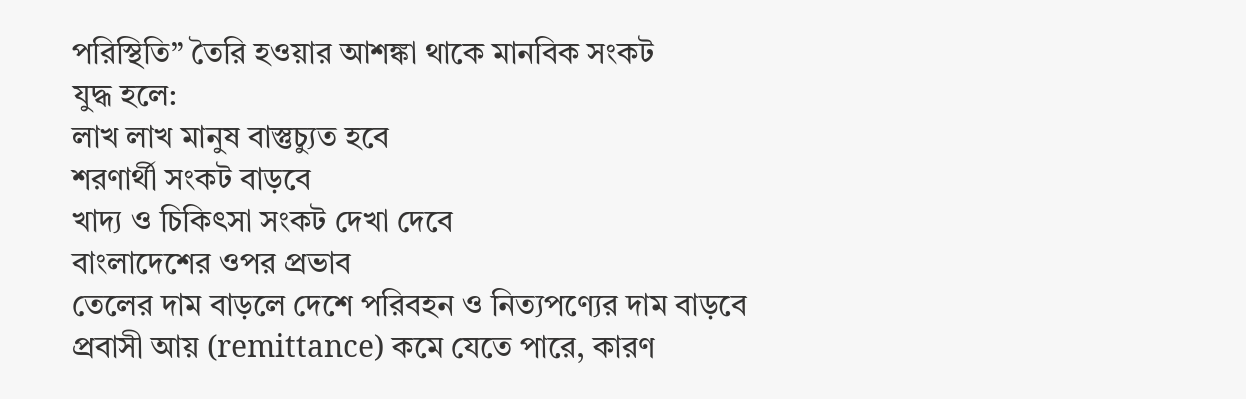পরিস্থিতি” তৈরি হওয়ার আশঙ্কা থাকে মানবিক সংকট
যুদ্ধ হলে:
লাখ লাখ মানুষ বাস্তুচ্যুত হবে
শরণার্থী সংকট বাড়বে
খাদ্য ও চিকিৎসা সংকট দেখা দেবে
বাংলাদেশের ওপর প্রভাব
তেলের দাম বাড়লে দেশে পরিবহন ও নিত্যপণ্যের দাম বাড়বে
প্রবাসী আয় (remittance) কমে যেতে পারে, কারণ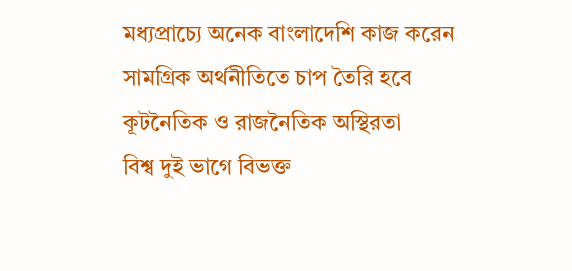মধ্যপ্রাচ্যে অনেক বাংলাদেশি কাজ করেন
সামগ্রিক অর্থনীতিতে চাপ তৈরি হবে
কূটনৈতিক ও রাজনৈতিক অস্থিরতা
বিশ্ব দুই ভাগে বিভক্ত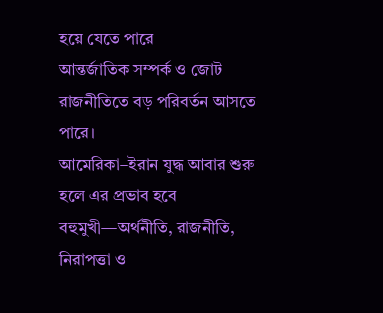হয়ে যেতে পারে
আন্তর্জাতিক সম্পর্ক ও জোট রাজনীতিতে বড় পরিবর্তন আসতে পারে।
আমেরিকা–ইরান যুদ্ধ আবার শুরু হলে এর প্রভাব হবে বহুমুখী—অর্থনীতি, রাজনীতি, নিরাপত্তা ও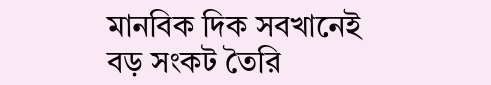মানবিক দিক সবখানেই বড় সংকট তৈরি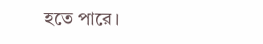হতে পারে।